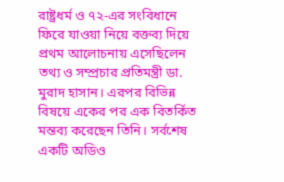রাষ্ট্রধর্ম ও ৭২-এর সংবিধানে ফিরে যাওয়া নিয়ে বক্তব্য দিয়ে প্রথম আলোচনায় এসেছিলেন তথ্য ও সম্প্রচার প্রতিমন্ত্রী ডা. মুরাদ হাসান। এরপর বিভিন্ন বিষয়ে একের পর এক বিতর্কিত মন্তব্য করেছেন তিনি। সর্বশেষ একটি অডিও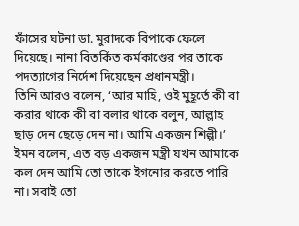ফাঁসের ঘটনা ডা. মুরাদকে বিপাকে ফেলে দিয়েছে। নানা বিতর্কিত কর্মকাণ্ডের পর তাকে পদত্যাগের নির্দেশ দিয়েছেন প্রধানমন্ত্রী।
তিনি আরও বলেন, ‘আর মাহি, ওই মুহূর্তে কী বা করার থাকে কী বা বলার থাকে বলুন, আল্লাহ ছাড় দেন ছেড়ে দেন না। আমি একজন শিল্পী।’
ইমন বলেন, এত বড় একজন মন্ত্রী যখন আমাকে কল দেন আমি তো তাকে ইগনোর করতে পারি না। সবাই তো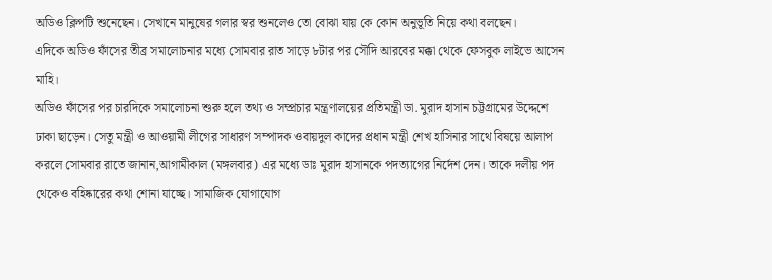অডিও ক্লিপটি শুনেছেন। সেখানে মানুষের গলার স্বর শুনলেও তো বোঝা যায় কে কোন অনুভূতি নিয়ে কথা বলছেন।
এদিকে অডিও ফাঁসের তীব্র সমালোচনার মধ্যে সোমবার রাত সাড়ে ৮টার পর সৌদি আরবের মক্কা থেকে ফেসবুক লাইভে আসেন মাহি।
অডিও ফাঁসের পর চারদিকে সমালোচনা শুরু হলে তথ্য ও সম্প্রচার মন্ত্রণালয়ের প্রতিমন্ত্রী ডা. মুরাদ হাসান চট্টগ্রামের উদ্দেশে ঢাকা ছাড়েন। সেতু মন্ত্রী ও আওয়ামী লীগের সাধারণ সম্পাদক ওবায়দুল কাদের প্রধান মন্ত্রী শেখ হাসিনার সাথে বিষয়ে আলাপ করলে সোমবার রাতে জানান,আগামীকাল (মঙ্গলবার) এর মধ্যে ডাঃ মুরাদ হাসানকে পদত্যাগের নির্দেশ দেন। তাকে দলীয় পদ থেকেও বহিষ্কারের কথা শোনা যাচ্ছে। সামাজিক যোগাযোগ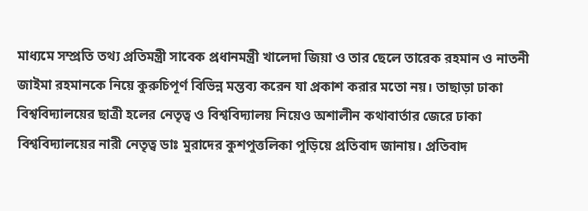মাধ্যমে সম্প্রতি তথ্য প্রতিমন্ত্রী সাবেক প্রধানমন্ত্রী খালেদা জিয়া ও তার ছেলে তারেক রহমান ও নাতনী জাইমা রহমানকে নিয়ে কুরুচিপূর্ণ বিভিন্ন মন্তব্য করেন যা প্রকাশ করার মতো নয়। তাছাড়া ঢাকা বিশ্ববিদ্যালয়ের ছাত্রী হলের নেতৃত্ব ও বিশ্ববিদ্যালয় নিয়েও অশালীন কথাবার্তার জেরে ঢাকা বিশ্ববিদ্যালয়ের নারী নেতৃত্ব ডাঃ মুরাদের কুশপুত্তলিকা পুড়িয়ে প্রতিবাদ জানায়। প্রতিবাদ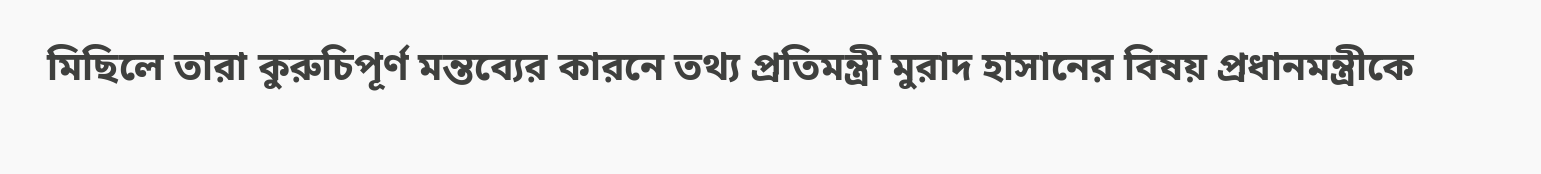মিছিলে তারা কুরুচিপূর্ণ মন্তব্যের কারনে তথ্য প্রতিমন্ত্রী মুরাদ হাসানের বিষয় প্রধানমন্ত্রীকে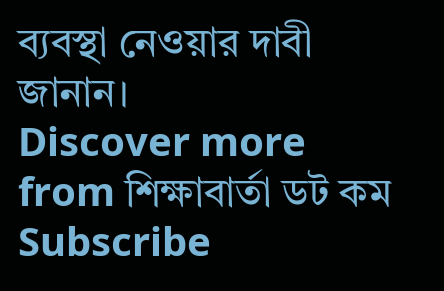ব্যবস্থা নেওয়ার দাবী জানান।
Discover more from শিক্ষাবার্তা ডট কম
Subscribe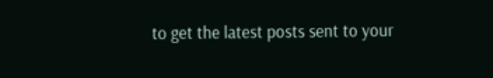to get the latest posts sent to your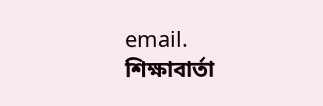email.
শিক্ষাবার্তা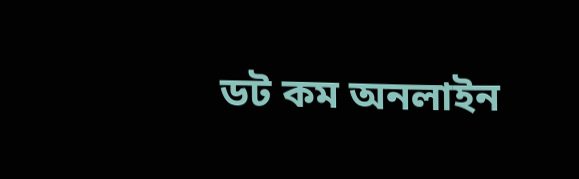ডট কম অনলাইন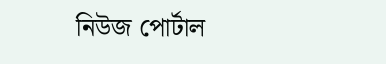নিউজ পোর্টাল